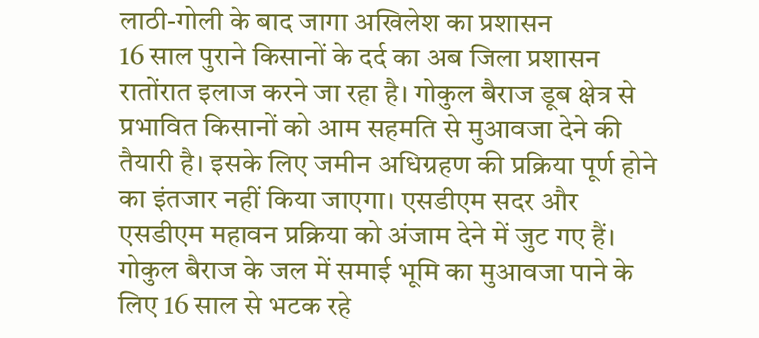लाठी-गोली के बाद जागा अखिलेश का प्रशासन
16 साल पुराने किसानों के दर्द का अब जिला प्रशासन रातोंरात इलाज करने जा रहा है। गोकुल बैराज डूब क्षेत्र से प्रभावित किसानों को आम सहमति से मुआवजा देने की तैयारी है। इसके लिए जमीन अधिग्रहण की प्रक्रिया पूर्ण होने का इंतजार नहीं किया जाएगा। एसडीएम सदर और एसडीएम महावन प्रक्रिया को अंजाम देने में जुट गए हैं।
गोकुल बैराज के जल में समाई भूमि का मुआवजा पाने के लिए 16 साल से भटक रहे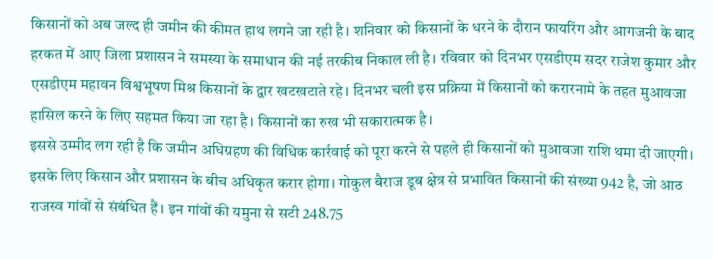किसानों को अब जल्द ही जमीन की कीमत हाथ लगने जा रही है। शनिवार को किसानों के धरने के दौरान फायरिंग और आगजनी के बाद हरकत में आए जिला प्रशासन ने समस्या के समाधान की नई तरकीब निकाल ली है। रविवार को दिनभर एसडीएम सदर राजेश कुमार और एसडीएम महावन विश्वभूषण मिश्र किसानों के द्वार खटखटाते रहे। दिनभर चली इस प्रक्रिया में किसानों को करारनामे के तहत मुआवजा हासिल करने के लिए सहमत किया जा रहा है। किसानों का रुख भी सकारात्मक है।
इससे उम्मीद लग रही है कि जमीन अधिग्रहण की विधिक कार्रवाई को पूरा करने से पहले ही किसानों को मुआवजा राशि थमा दी जाएगी। इसके लिए किसान और प्रशासन के बीच अधिकृत करार होगा। गोकुल बैराज डूब क्षेत्र से प्रभावित किसानों की संख्या 942 है, जो आठ राजस्व गांवों से संबंधित हैं। इन गांवों की यमुना से सटी 248.75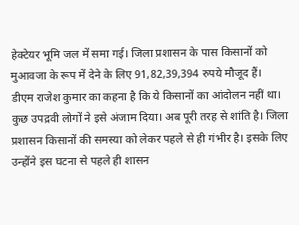हेक्टेयर भूमि जल में समा गई। जिला प्रशासन के पास किसानों को मुआवजा के रूप में देने के लिए 91,82,39,394 रुपये मौजूद हैं।
डीएम राजेश कुमार का कहना है कि ये किसानों का आंदोलन नहीं था। कुछ उपद्रवी लोगों ने इसे अंजाम दिया। अब पूरी तरह से शांति है। जिला प्रशासन किसानों की समस्या को लेकर पहले से ही गंभीर है। इसके लिए उन्होंने इस घटना से पहले ही शासन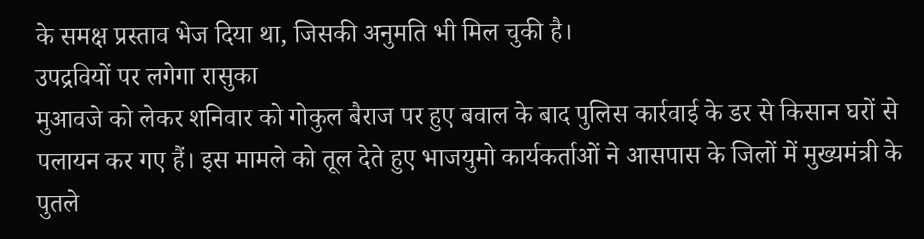के समक्ष प्रस्ताव भेज दिया था, जिसकी अनुमति भी मिल चुकी है।
उपद्रवियों पर लगेगा रासुका
मुआवजे को लेकर शनिवार को गोकुल बैराज पर हुए बवाल के बाद पुलिस कार्रवाई के डर से किसान घरों से पलायन कर गए हैं। इस मामले को तूल देते हुए भाजयुमो कार्यकर्ताओं ने आसपास के जिलों में मुख्यमंत्री के पुतले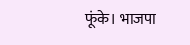फूंके। भाजपा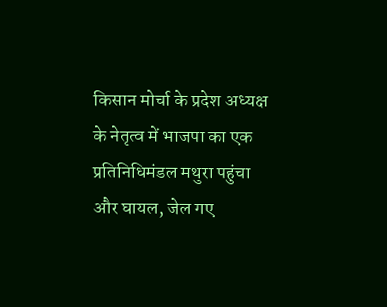किसान मोर्चा के प्रदेश अध्यक्ष के नेतृत्व में भाजपा का एक प्रतिनिधिमंडल मथुरा पहुंचा और घायल, जेल गए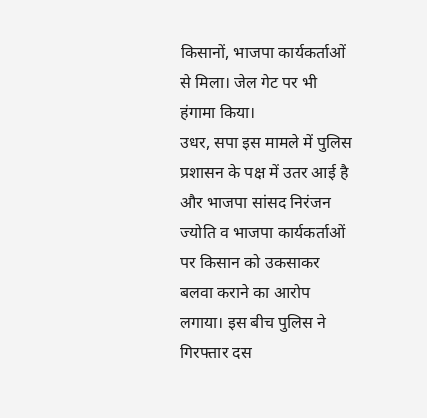किसानों, भाजपा कार्यकर्ताओं से मिला। जेल गेट पर भी हंगामा किया।
उधर, सपा इस मामले में पुलिस प्रशासन के पक्ष में उतर आई है और भाजपा सांसद निरंजन ज्योति व भाजपा कार्यकर्ताओं पर किसान को उकसाकर बलवा कराने का आरोप लगाया। इस बीच पुलिस ने गिरफ्तार दस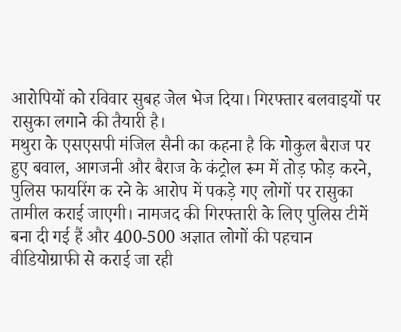आरोपियों को रविवार सुबह जेल भेज दिया। गिरफ्तार बलवाइयों पर रासुका लगाने की तैयारी है।
मथुरा के एसएसपी मंजिल सैनी का कहना है कि गोकुल बैराज पर हुए बवाल, आगजनी और बैराज के कंट्रोल रूम में तोड़ फोड़ करने, पुलिस फायरिंग क रने के आरोप में पकड़े गए लोगों पर रासुका तामील कराई जाएगी। नामजद की गिरफ्तारी के लिए पुलिस टीमें बना दी गई हैं और 400-500 अज्ञात लोगों की पहचान वीडियोग्राफी से कराई जा रही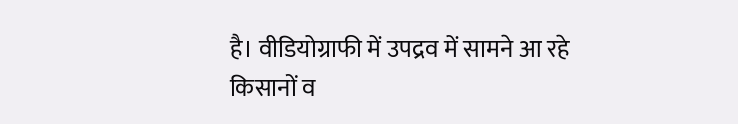है। वीडियोग्राफी में उपद्रव में सामने आ रहे किसानों व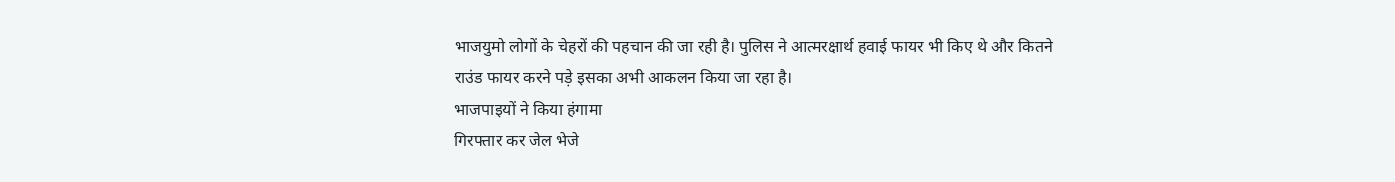भाजयुमो लोगों के चेहरों की पहचान की जा रही है। पुलिस ने आत्मरक्षार्थ हवाई फायर भी किए थे और कितने राउंड फायर करने पड़े इसका अभी आकलन किया जा रहा है।
भाजपाइयों ने किया हंगामा
गिरफ्तार कर जेल भेजे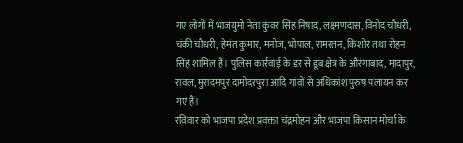गए लोगों में भाजयुमो नेता कुंवर सिंह निषाद, लक्ष्मणदास, विनोद चौधरी, चंकी चौधरी, हेमंत कुमार, मनोज, भोपाल, रामरतन, किशोर तथा रोहन सिंह शामिल हैं। पुलिस कार्रवाई के डर से डूब क्षेत्र के औरंगाबाद, मादापुर, रावल, मुरादमपुर दामोदरपुरा आदि गांवों से अधिकांश पुरुष पलायन कर गए हैं।
रविवार को भाजपा प्रदेश प्रवक्ता चंद्रमोहन और भाजपा किसान मोर्चा के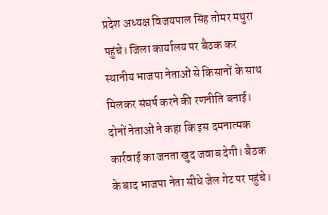प्रदेश अध्यक्ष विजयपाल सिंह तोमर मथुरा पहुंचे। जिला कार्यालय पर बैठक कर स्थानीय भाजपा नेताओं से किसानों के साथ मिलकर संघर्ष करने की रणनीति बनाई। दोनों नेताओं ने कहा कि इस दमनात्मक कार्रवाई का जनता खुद जवाब देगी। बैठक के बाद भाजपा नेता सीधे जेल गेट पर पहुंचे।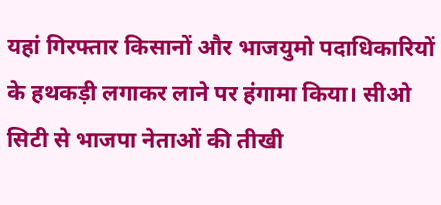यहां गिरफ्तार किसानों और भाजयुमो पदाधिकारियों के हथकड़ी लगाकर लाने पर हंगामा किया। सीओ सिटी से भाजपा नेताओं की तीखी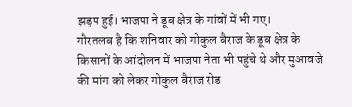झड़प हुई। भाजपा ने डूब क्षेत्र के गांवों में भी गए।
गौरतलब है कि शनिवार को गोकुल बैराज के डूब क्षेत्र के किसानों के आंदोलन में भाजपा नेता भी पहुंचे थे और मुआवजे की मांग को लेकर गोकुल बैराज रोड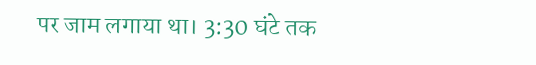पर जाम लगाया था। 3:30 घंटे तक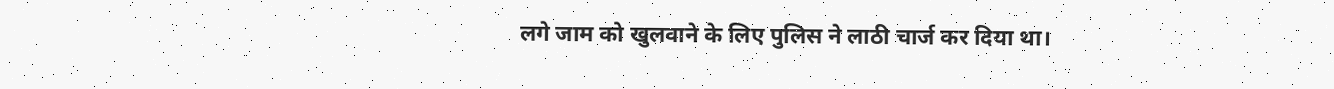लगे जाम को खुलवाने के लिए पुलिस ने लाठी चार्ज कर दिया था।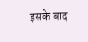इसके बाद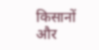किसानों और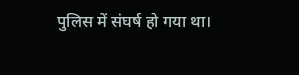पुलिस में संघर्ष हो गया था।